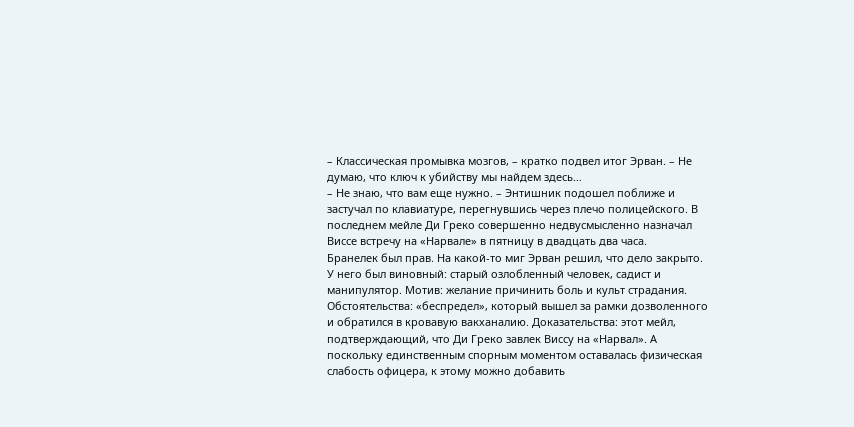– Классическая промывка мозгов, – кратко подвел итог Эрван. – Не думаю, что ключ к убийству мы найдем здесь…
– Не знаю, что вам еще нужно. – Энтишник подошел поближе и застучал по клавиатуре, перегнувшись через плечо полицейского. В последнем мейле Ди Греко совершенно недвусмысленно назначал Виссе встречу на «Нарвале» в пятницу в двадцать два часа.
Бранелек был прав. На какой-то миг Эрван решил, что дело закрыто. У него был виновный: старый озлобленный человек, садист и манипулятор. Мотив: желание причинить боль и культ страдания. Обстоятельства: «беспредел», который вышел за рамки дозволенного и обратился в кровавую вакханалию. Доказательства: этот мейл, подтверждающий, что Ди Греко завлек Виссу на «Нарвал». А поскольку единственным спорным моментом оставалась физическая слабость офицера, к этому можно добавить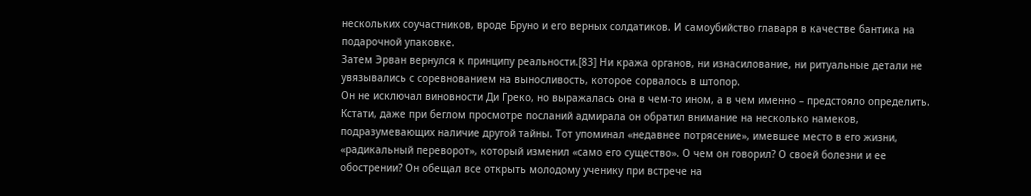нескольких соучастников, вроде Бруно и его верных солдатиков. И самоубийство главаря в качестве бантика на подарочной упаковке.
Затем Эрван вернулся к принципу реальности.[83] Ни кража органов, ни изнасилование, ни ритуальные детали не увязывались с соревнованием на выносливость, которое сорвалось в штопор.
Он не исключал виновности Ди Греко, но выражалась она в чем-то ином, а в чем именно – предстояло определить. Кстати, даже при беглом просмотре посланий адмирала он обратил внимание на несколько намеков, подразумевающих наличие другой тайны. Тот упоминал «недавнее потрясение», имевшее место в его жизни, «радикальный переворот», который изменил «само его существо». О чем он говорил? О своей болезни и ее обострении? Он обещал все открыть молодому ученику при встрече на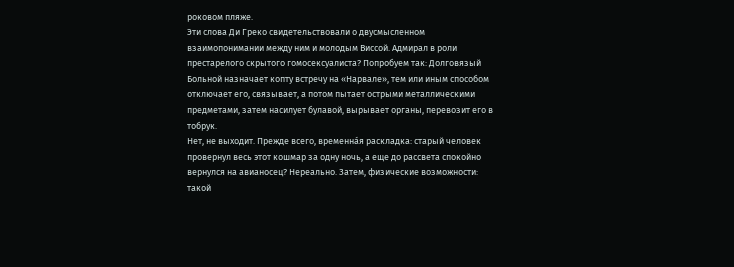роковом пляже.
Эти слова Ди Греко свидетельствовали о двусмысленном взаимопонимании между ним и молодым Виссой. Адмирал в роли престарелого скрытого гомосексуалиста? Попробуем так: Долговязый Больной назначает копту встречу на «Нарвале», тем или иным способом отключает его, связывает, а потом пытает острыми металлическими предметами, затем насилует булавой, вырывает органы, перевозит его в тобрук.
Нет, не выходит. Прежде всего, временна́я раскладка: старый человек провернул весь этот кошмар за одну ночь, а еще до рассвета спокойно вернулся на авианосец? Нереально. Затем, физические возможности: такой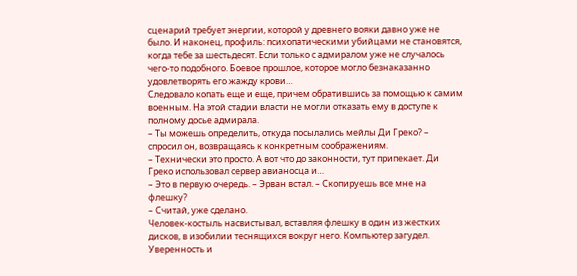сценарий требует энергии, которой у древнего вояки давно уже не было. И наконец, профиль: психопатическими убийцами не становятся, когда тебе за шестьдесят. Если только с адмиралом уже не случалось чего-то подобного. Боевое прошлое, которое могло безнаказанно удовлетворять его жажду крови…
Следовало копать еще и еще, причем обратившись за помощью к самим военным. На этой стадии власти не могли отказать ему в доступе к полному досье адмирала.
– Ты можешь определить, откуда посылались мейлы Ди Греко? – спросил он, возвращаясь к конкретным соображениям.
– Технически это просто. А вот что до законности, тут припекает. Ди Греко использовал сервер авианосца и…
– Это в первую очередь. – Эрван встал. – Скопируешь все мне на флешку?
– Считай, уже сделано.
Человек-костыль насвистывал, вставляя флешку в один из жестких дисков, в изобилии теснящихся вокруг него. Компьютер загудел. Уверенность и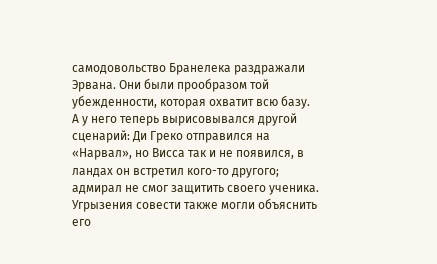самодовольство Бранелека раздражали Эрвана. Они были прообразом той убежденности, которая охватит всю базу.
А у него теперь вырисовывался другой сценарий: Ди Греко отправился на «Нарвал», но Висса так и не появился, в ландах он встретил кого-то другого; адмирал не смог защитить своего ученика. Угрызения совести также могли объяснить его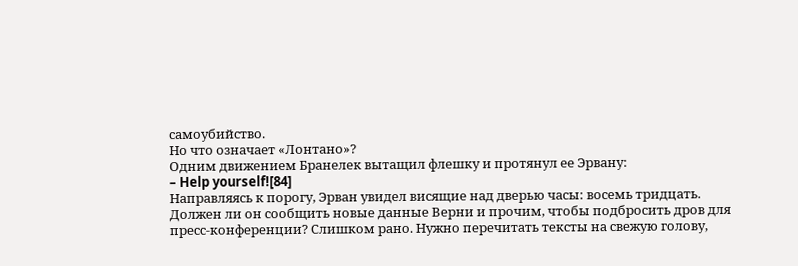самоубийство.
Но что означает «Лонтано»?
Одним движением Бранелек вытащил флешку и протянул ее Эрвану:
– Help yourself![84]
Направляясь к порогу, Эрван увидел висящие над дверью часы: восемь тридцать. Должен ли он сообщить новые данные Верни и прочим, чтобы подбросить дров для пресс-конференции? Слишком рано. Нужно перечитать тексты на свежую голову,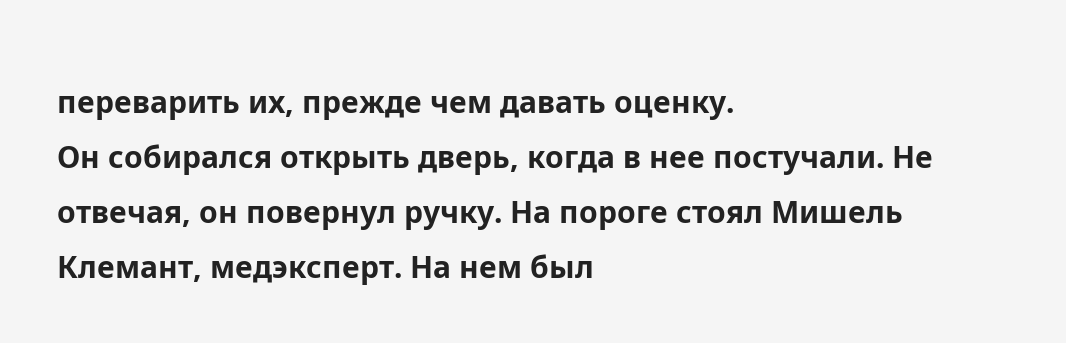переварить их, прежде чем давать оценку.
Он собирался открыть дверь, когда в нее постучали. Не отвечая, он повернул ручку. На пороге стоял Мишель Клемант, медэксперт. На нем был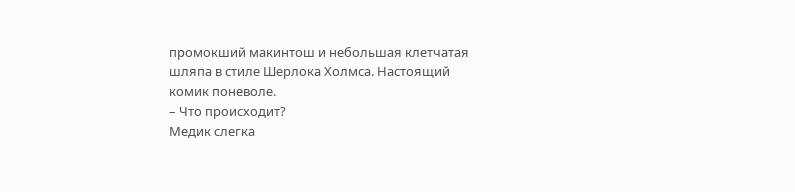промокший макинтош и небольшая клетчатая шляпа в стиле Шерлока Холмса. Настоящий комик поневоле.
– Что происходит?
Медик слегка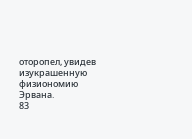оторопел, увидев изукрашенную физиономию Эрвана.
83